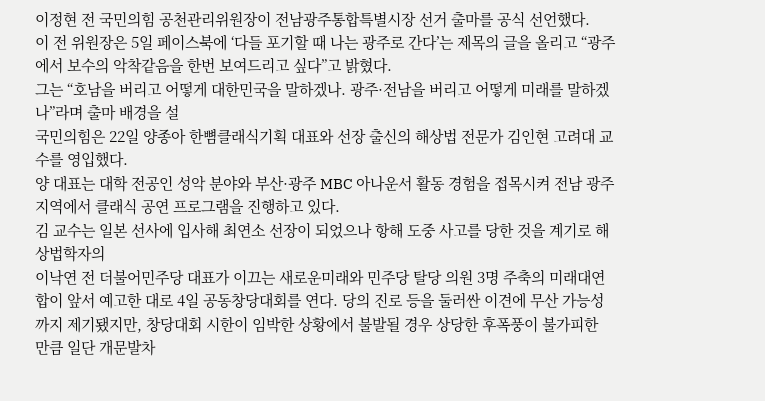이정현 전 국민의힘 공천관리위원장이 전남광주통합특별시장 선거 출마를 공식 선언했다.
이 전 위원장은 5일 페이스북에 ‘다들 포기할 때 나는 광주로 간다’는 제목의 글을 올리고 “광주에서 보수의 악착같음을 한번 보여드리고 싶다”고 밝혔다.
그는 “호남을 버리고 어떻게 대한민국을 말하겠나. 광주·전남을 버리고 어떻게 미래를 말하겠나”라며 출마 배경을 설
국민의힘은 22일 양종아 한뼘클래식기획 대표와 선장 출신의 해상법 전문가 김인현 고려대 교수를 영입했다.
양 대표는 대학 전공인 성악 분야와 부산·광주 MBC 아나운서 활동 경험을 접목시켜 전남 광주 지역에서 클래식 공연 프로그램을 진행하고 있다.
김 교수는 일본 선사에 입사해 최연소 선장이 되었으나 항해 도중 사고를 당한 것을 계기로 해상법학자의
이낙연 전 더불어민주당 대표가 이끄는 새로운미래와 민주당 탈당 의원 3명 주축의 미래대연합이 앞서 예고한 대로 4일 공동창당대회를 연다. 당의 진로 등을 둘러싼 이견에 무산 가능성까지 제기됐지만, 창당대회 시한이 임박한 상황에서 불발될 경우 상당한 후폭풍이 불가피한 만큼 일단 개문발차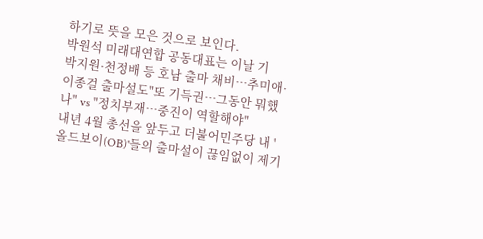하기로 뜻을 모은 것으로 보인다.
박원석 미래대연합 공동대표는 이날 기
박지원·천정배 등 호남 출마 채비…추미애·이종걸 출마설도"또 기득권…그동안 뭐했나" vs "정치부재…중진이 역할해야"
내년 4월 총선을 앞두고 더불어민주당 내 '올드보이(OB)'들의 출마설이 끊임없이 제기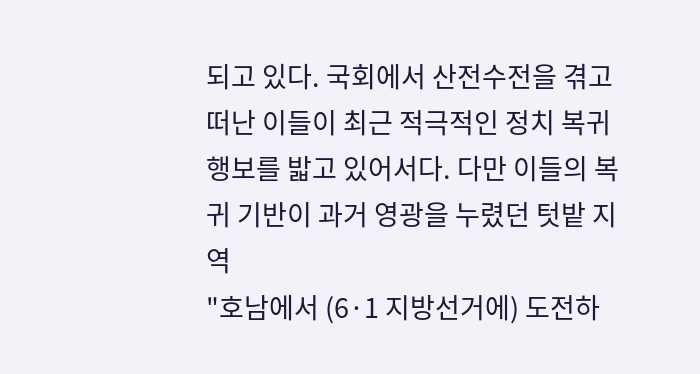되고 있다. 국회에서 산전수전을 겪고 떠난 이들이 최근 적극적인 정치 복귀 행보를 밟고 있어서다. 다만 이들의 복귀 기반이 과거 영광을 누렸던 텃밭 지역
"호남에서 (6·1 지방선거에) 도전하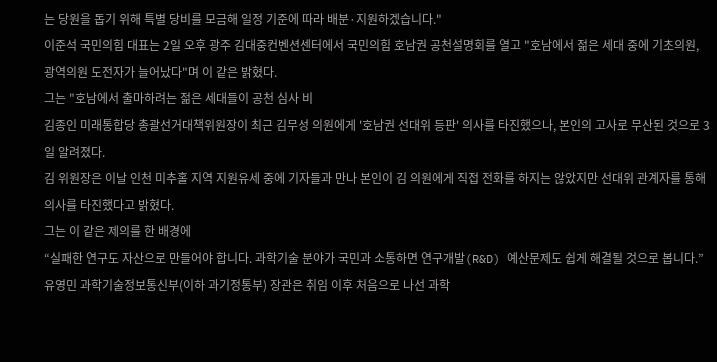는 당원을 돕기 위해 특별 당비를 모금해 일정 기준에 따라 배분·지원하겠습니다."
이준석 국민의힘 대표는 2일 오후 광주 김대중컨벤션센터에서 국민의힘 호남권 공천설명회를 열고 "호남에서 젊은 세대 중에 기초의원, 광역의원 도전자가 늘어났다"며 이 같은 밝혔다.
그는 "호남에서 출마하려는 젊은 세대들이 공천 심사 비
김종인 미래통합당 총괄선거대책위원장이 최근 김무성 의원에게 '호남권 선대위 등판' 의사를 타진했으나, 본인의 고사로 무산된 것으로 3일 알려졌다.
김 위원장은 이날 인천 미추홀 지역 지원유세 중에 기자들과 만나 본인이 김 의원에게 직접 전화를 하지는 않았지만 선대위 관계자를 통해 의사를 타진했다고 밝혔다.
그는 이 같은 제의를 한 배경에
“실패한 연구도 자산으로 만들어야 합니다. 과학기술 분야가 국민과 소통하면 연구개발(R&D) 예산문제도 쉽게 해결될 것으로 봅니다.”
유영민 과학기술정보통신부(이하 과기정통부) 장관은 취임 이후 처음으로 나선 과학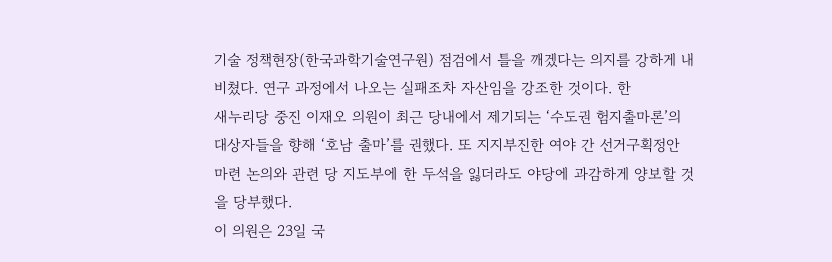기술 정책현장(한국과학기술연구원) 점검에서 틀을 깨겠다는 의지를 강하게 내비쳤다. 연구 과정에서 나오는 실패조차 자산임을 강조한 것이다. 한
새누리당 중진 이재오 의원이 최근 당내에서 제기되는 ‘수도권 험지출마론’의 대상자들을 향해 ‘호남 출마’를 권했다. 또 지지부진한 여야 간 선거구획정안 마련 논의와 관련 당 지도부에 한 두석을 잃더라도 야당에 과감하게 양보할 것을 당부했다.
이 의원은 23일 국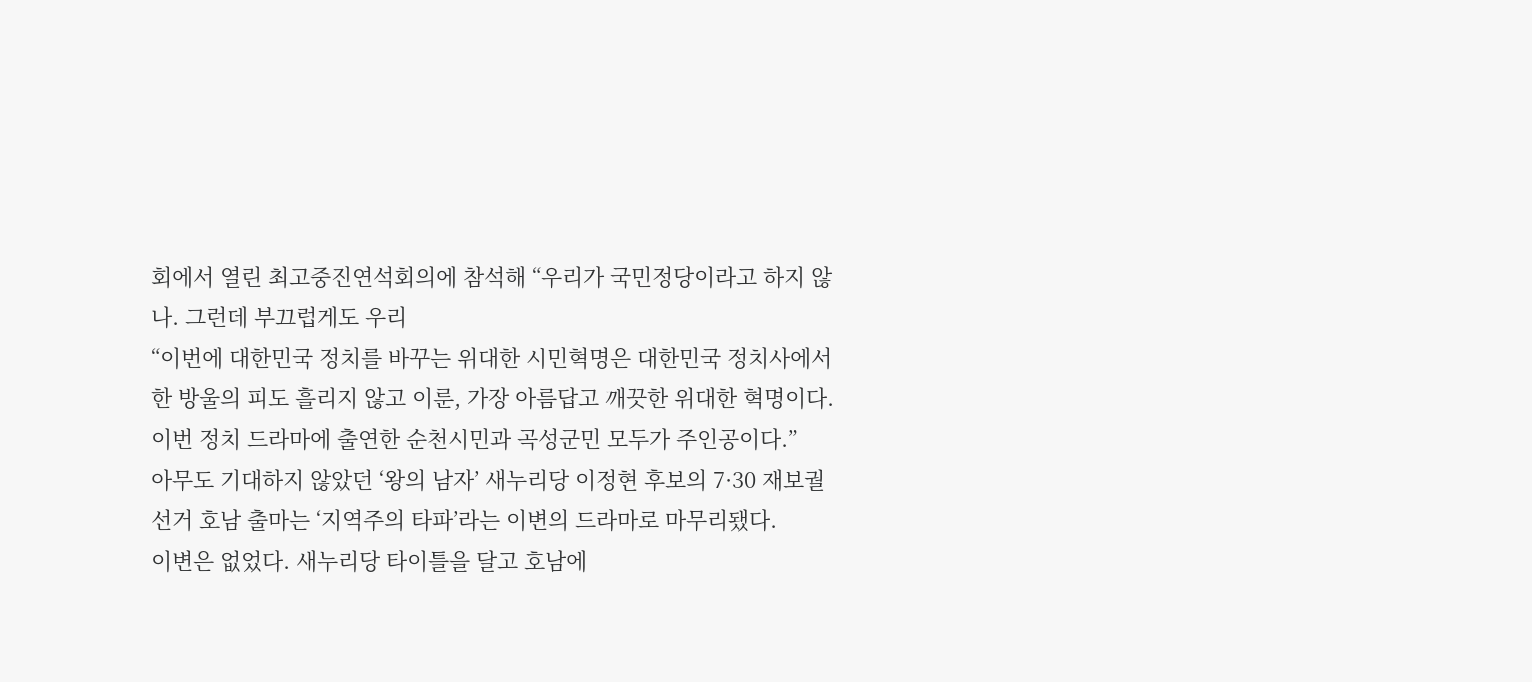회에서 열린 최고중진연석회의에 참석해 “우리가 국민정당이라고 하지 않나. 그런데 부끄럽게도 우리
“이번에 대한민국 정치를 바꾸는 위대한 시민혁명은 대한민국 정치사에서 한 방울의 피도 흘리지 않고 이룬, 가장 아름답고 깨끗한 위대한 혁명이다. 이번 정치 드라마에 출연한 순천시민과 곡성군민 모두가 주인공이다.”
아무도 기대하지 않았던 ‘왕의 남자’ 새누리당 이정현 후보의 7·30 재보궐선거 호남 출마는 ‘지역주의 타파’라는 이변의 드라마로 마무리됐다.
이변은 없었다. 새누리당 타이틀을 달고 호남에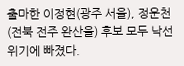출마한 이정현(광주 서을), 정운천(전북 전주 완산을) 후보 모두 낙선 위기에 빠졌다.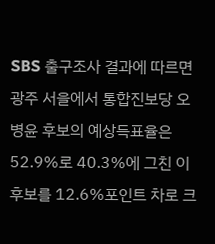SBS 출구조사 결과에 따르면 광주 서을에서 통합진보당 오병윤 후보의 예상득표율은 52.9%로 40.3%에 그친 이 후보를 12.6%포인트 차로 크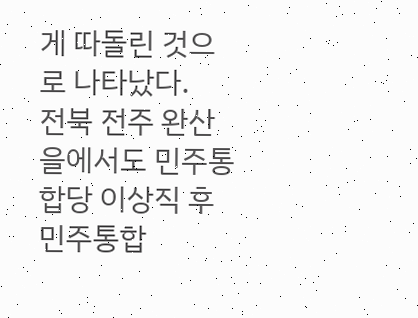게 따돌린 것으로 나타났다.
전북 전주 완산을에서도 민주통합당 이상직 후
민주통합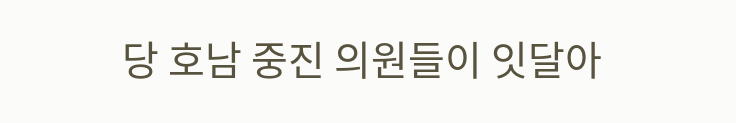당 호남 중진 의원들이 잇달아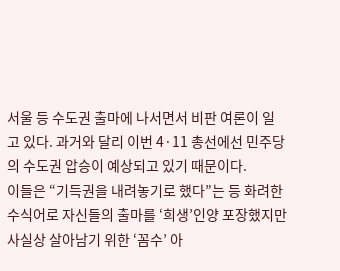서울 등 수도권 출마에 나서면서 비판 여론이 일고 있다. 과거와 달리 이번 4·11 총선에선 민주당의 수도권 압승이 예상되고 있기 때문이다.
이들은 “기득권을 내려놓기로 했다”는 등 화려한 수식어로 자신들의 출마를 ‘희생’인양 포장했지만 사실상 살아남기 위한 ‘꼼수’ 아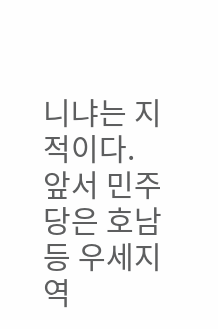니냐는 지적이다. 앞서 민주당은 호남 등 우세지역